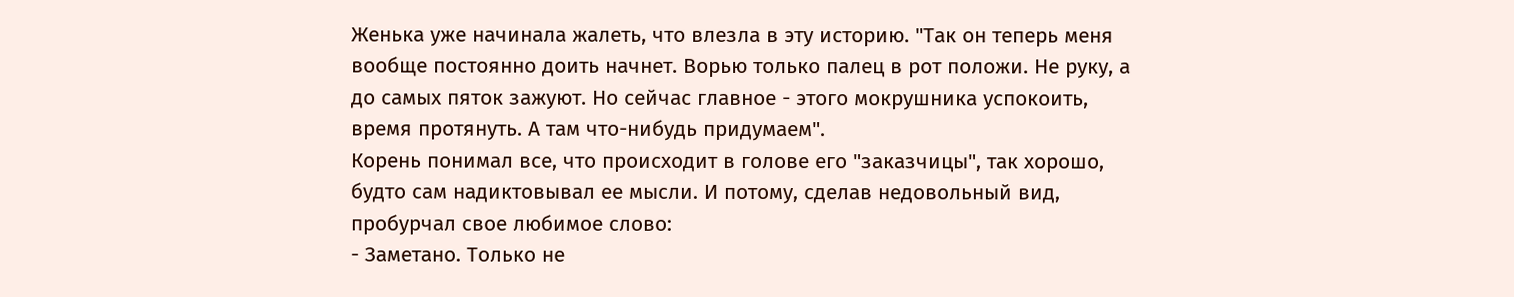Женька уже начинала жалеть, что влезла в эту историю. "Так он теперь меня вообще постоянно доить начнет. Ворью только палец в рот положи. Не руку, а до самых пяток зажуют. Но сейчас главное - этого мокрушника успокоить, время протянуть. А там что-нибудь придумаем".
Корень понимал все, что происходит в голове его "заказчицы", так хорошо, будто сам надиктовывал ее мысли. И потому, сделав недовольный вид, пробурчал свое любимое слово:
- Заметано. Только не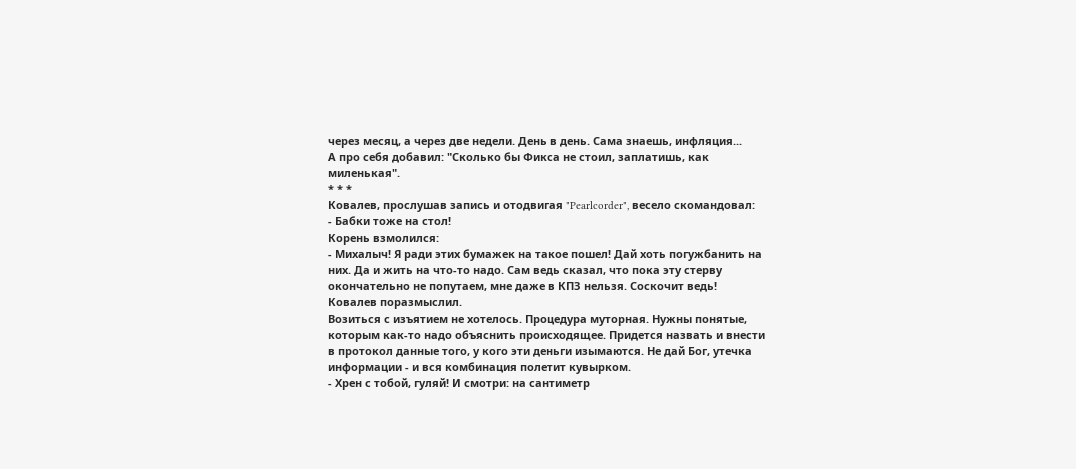через месяц, а через две недели. День в день. Сама знаешь, инфляция...
А про себя добавил: "Сколько бы Фикса не стоил, заплатишь, как миленькая".
* * *
Ковалев, прослушав запись и отодвигая "Pearlcorder", весело скомандовал:
- Бабки тоже на стол!
Корень взмолился:
- Михалыч! Я ради этих бумажек на такое пошел! Дай хоть погужбанить на них. Да и жить на что-то надо. Сам ведь сказал, что пока эту стерву окончательно не попутаем, мне даже в КПЗ нельзя. Соскочит ведь!
Ковалев поразмыслил.
Возиться с изъятием не хотелось. Процедура муторная. Нужны понятые, которым как-то надо объяснить происходящее. Придется назвать и внести в протокол данные того, у кого эти деньги изымаются. Не дай Бог, утечка информации - и вся комбинация полетит кувырком.
- Хрен с тобой, гуляй! И смотри: на сантиметр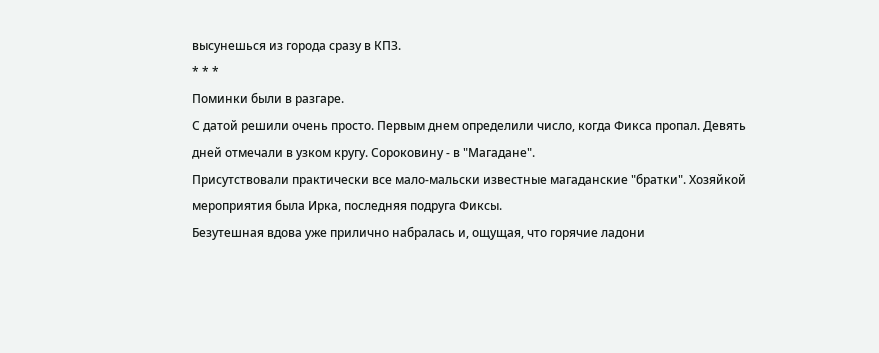высунешься из города сразу в КПЗ.
* * *
Поминки были в разгаре.
С датой решили очень просто. Первым днем определили число, когда Фикса пропал. Девять дней отмечали в узком кругу. Сороковину - в "Магадане".
Присутствовали практически все мало-мальски известные магаданские "братки". Хозяйкой мероприятия была Ирка, последняя подруга Фиксы.
Безутешная вдова уже прилично набралась и, ощущая, что горячие ладони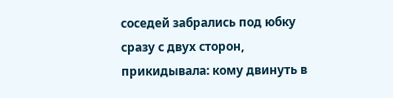соседей забрались под юбку сразу с двух сторон, прикидывала: кому двинуть в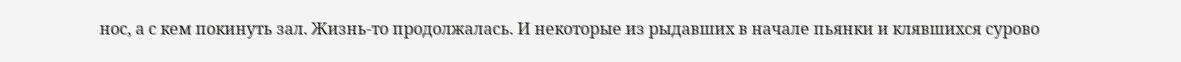нос, а с кем покинуть зал. Жизнь-то продолжалась. И некоторые из рыдавших в начале пьянки и клявшихся сурово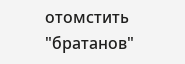отомстить "братанов"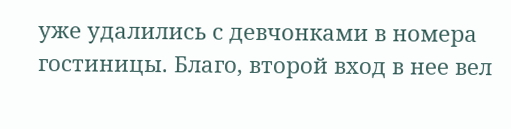уже удалились с девчонками в номера гостиницы. Благо, второй вход в нее вел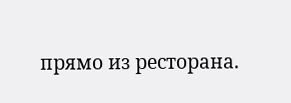прямо из ресторана.